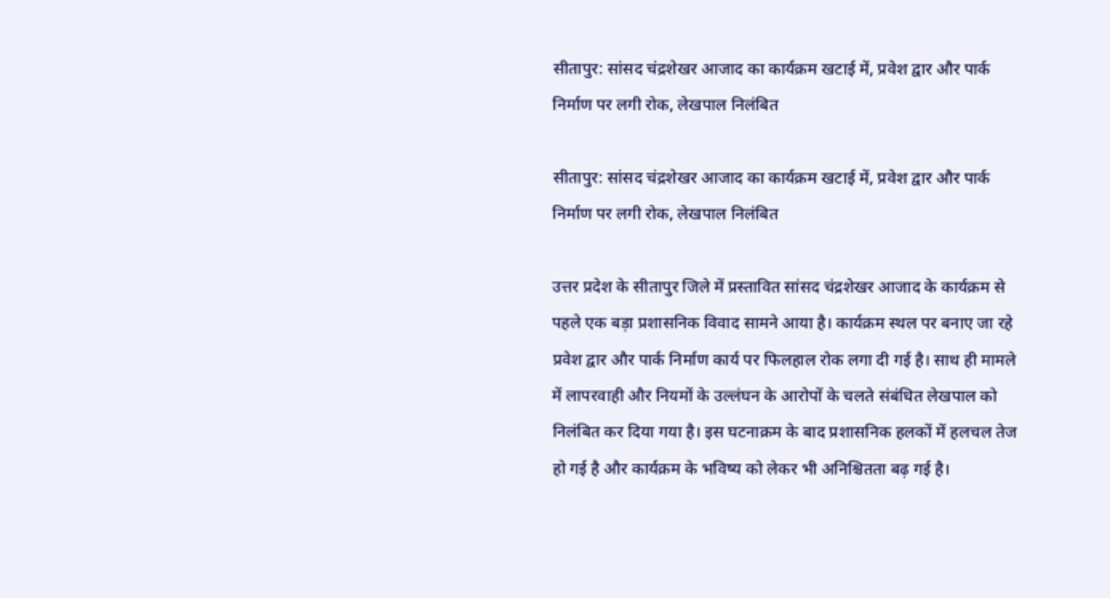सीतापुर: सांसद चंद्रशेखर आजाद का कार्यक्रम खटाई में, प्रवेश द्वार और पार्क निर्माण पर लगी रोक, लेखपाल निलंबित

सीतापुर: सांसद चंद्रशेखर आजाद का कार्यक्रम खटाई में, प्रवेश द्वार और पार्क निर्माण पर लगी रोक, लेखपाल निलंबित

उत्तर प्रदेश के सीतापुर जिले में प्रस्तावित सांसद चंद्रशेखर आजाद के कार्यक्रम से पहले एक बड़ा प्रशासनिक विवाद सामने आया है। कार्यक्रम स्थल पर बनाए जा रहे प्रवेश द्वार और पार्क निर्माण कार्य पर फिलहाल रोक लगा दी गई है। साथ ही मामले में लापरवाही और नियमों के उल्लंघन के आरोपों के चलते संबंधित लेखपाल को निलंबित कर दिया गया है। इस घटनाक्रम के बाद प्रशासनिक हलकों में हलचल तेज हो गई है और कार्यक्रम के भविष्य को लेकर भी अनिश्चितता बढ़ गई है।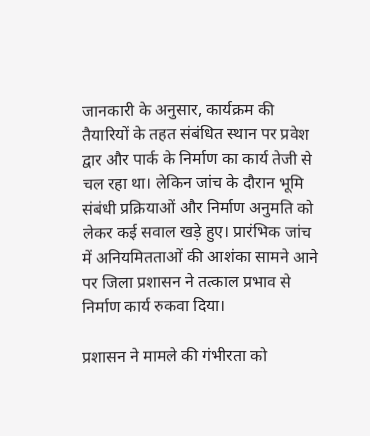जानकारी के अनुसार, कार्यक्रम की तैयारियों के तहत संबंधित स्थान पर प्रवेश द्वार और पार्क के निर्माण का कार्य तेजी से चल रहा था। लेकिन जांच के दौरान भूमि संबंधी प्रक्रियाओं और निर्माण अनुमति को लेकर कई सवाल खड़े हुए। प्रारंभिक जांच में अनियमितताओं की आशंका सामने आने पर जिला प्रशासन ने तत्काल प्रभाव से निर्माण कार्य रुकवा दिया।

प्रशासन ने मामले की गंभीरता को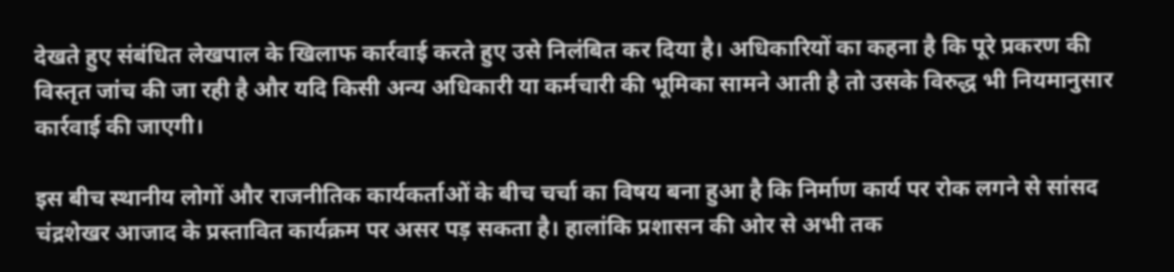देखते हुए संबंधित लेखपाल के खिलाफ कार्रवाई करते हुए उसे निलंबित कर दिया है। अधिकारियों का कहना है कि पूरे प्रकरण की विस्तृत जांच की जा रही है और यदि किसी अन्य अधिकारी या कर्मचारी की भूमिका सामने आती है तो उसके विरुद्ध भी नियमानुसार कार्रवाई की जाएगी।

इस बीच स्थानीय लोगों और राजनीतिक कार्यकर्ताओं के बीच चर्चा का विषय बना हुआ है कि निर्माण कार्य पर रोक लगने से सांसद चंद्रशेखर आजाद के प्रस्तावित कार्यक्रम पर असर पड़ सकता है। हालांकि प्रशासन की ओर से अभी तक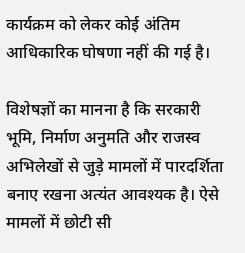कार्यक्रम को लेकर कोई अंतिम आधिकारिक घोषणा नहीं की गई है।

विशेषज्ञों का मानना है कि सरकारी भूमि, निर्माण अनुमति और राजस्व अभिलेखों से जुड़े मामलों में पारदर्शिता बनाए रखना अत्यंत आवश्यक है। ऐसे मामलों में छोटी सी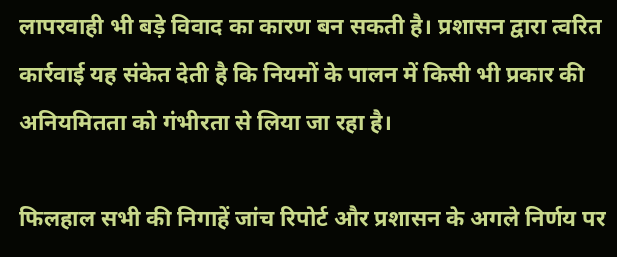लापरवाही भी बड़े विवाद का कारण बन सकती है। प्रशासन द्वारा त्वरित कार्रवाई यह संकेत देती है कि नियमों के पालन में किसी भी प्रकार की अनियमितता को गंभीरता से लिया जा रहा है।

फिलहाल सभी की निगाहें जांच रिपोर्ट और प्रशासन के अगले निर्णय पर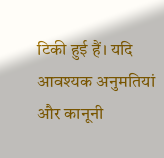टिकी हुई हैं। यदि आवश्यक अनुमतियां और कानूनी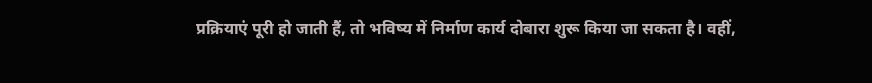प्रक्रियाएं पूरी हो जाती हैं, तो भविष्य में निर्माण कार्य दोबारा शुरू किया जा सकता है। वहीं,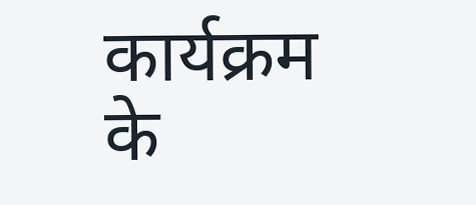कार्यक्रम के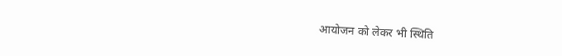आयोजन को लेकर भी स्थिति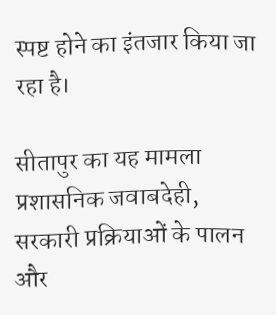स्पष्ट होने का इंतजार किया जा रहा है।

सीतापुर का यह मामला प्रशासनिक जवाबदेही, सरकारी प्रक्रियाओं के पालन और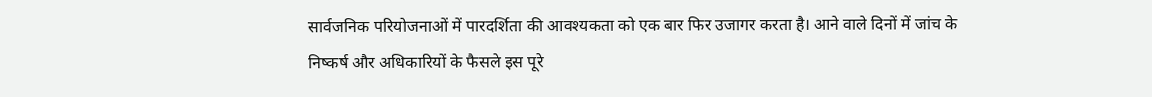सार्वजनिक परियोजनाओं में पारदर्शिता की आवश्यकता को एक बार फिर उजागर करता है। आने वाले दिनों में जांच के निष्कर्ष और अधिकारियों के फैसले इस पूरे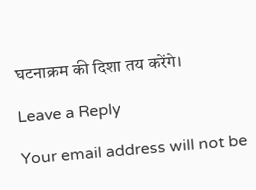घटनाक्रम की दिशा तय करेंगे।

Leave a Reply

Your email address will not be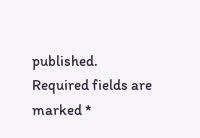published. Required fields are marked *